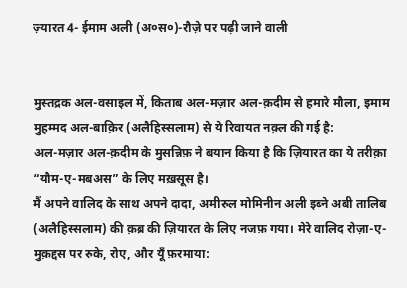ज़्यारत 4- ईमाम अली (अ०स०)-रौज़े पर पढ़ी जाने वाली


मुस्तद्रक अल-वसाइल में, किताब अल-मज़ार अल-क़दीम से हमारे मौला, इमाम मुहम्मद अल-बाक़िर (अलैहिस्सलाम) से ये रिवायत नक़्ल की गई है:
अल-मज़ार अल-क़दीम के मुसन्निफ़ ने बयान किया है कि ज़ियारत का ये तरीक़ा “यौम-ए-मबअस” के लिए मख़सूस है।
मैं अपने वालिद के साथ अपने दादा, अमीरुल मोमिनीन अली इब्ने अबी तालिब (अलैहिस्सलाम) की क़ब्र की ज़ियारत के लिए नजफ़ गया। मेरे वालिद रोज़ा-ए-मुक़द्दस पर रुके, रोए, और यूँ फ़रमाया: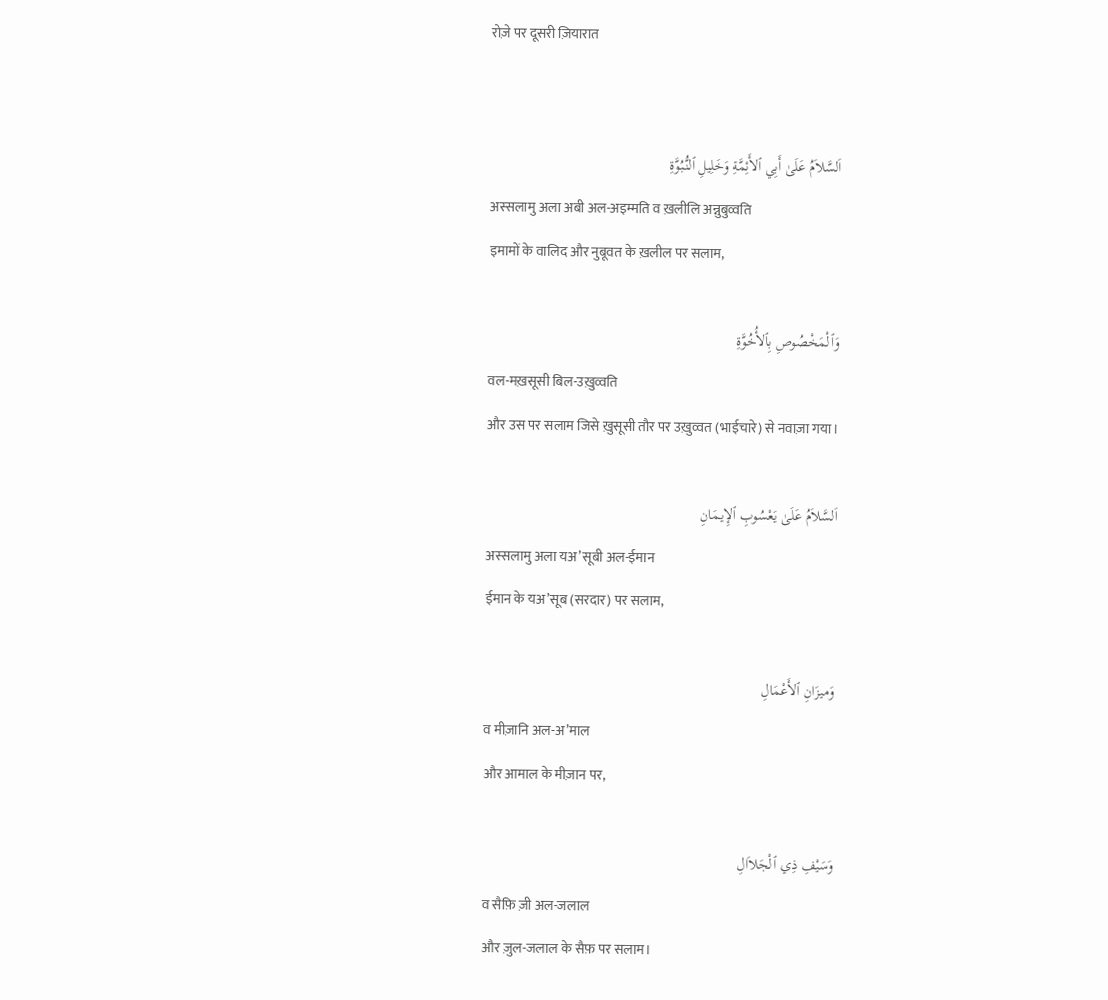रोज़े पर दूसरी ज़ियारात


اَلسَّلاَمُ عَلَىٰ أَبِي ٱلأَئِمَّةِ وَخَلِيلِ ٱلنُّبُوَّةِ
अस्सलामु अला अबी अल-अइम्मति व ख़लीलि अन्नुबुव्वति
इमामों के वालिद और नुबूवत के ख़लील पर सलाम,

وَٱلْمَخْصُوصِ بِٱلأُخُوَّةِ
वल-मख़सूसी बिल-उख़ुव्वति
और उस पर सलाम जिसे ख़ुसूसी तौर पर उख़ुव्वत (भाईचारे) से नवाज़ा गया।

اَلسَّلاَمُ عَلَىٰ يَعْسُوبِ ٱلإِيـمَانِ
अस्सलामु अला यअ’सूबी अल-ईमान
ईमान के यअ’सूब (सरदार) पर सलाम,

وَميزَانِ ٱلأَعْمَالِ
व मीज़ानि अल-अ’माल
और आमाल के मीज़ान पर,

وَسَيْفِ ذِي ٱلْجَلاَالِ
व सैफ़ि ज़ी अल-जलाल
और ज़ुल-जलाल के सैफ़ पर सलाम।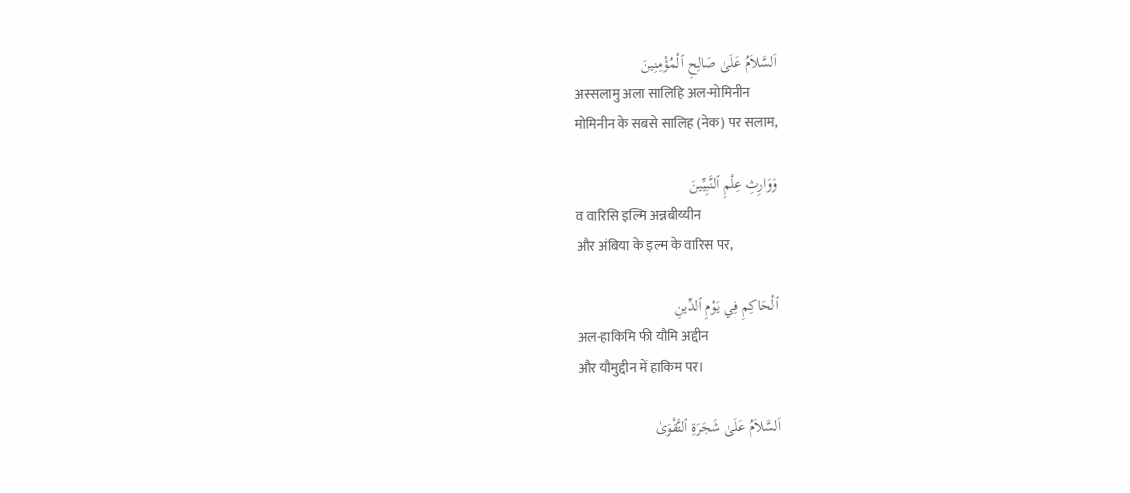اَلسَّلاَمُ عَلَىٰ صَالِحِ ٱلْمُؤْمِنِينَ
अस्सलामु अला सालिहि अल-मोमिनीन
मोमिनीन के सबसे सालिह (नेक) पर सलाम,

وَوَارِثِ عِلْمِ ٱلنَّبِيِّينَ
व वारिसि इल्मि अन्नबीय्यीन
और अंबिया के इल्म के वारिस पर,

ٱلْحَاكِمِ فِي يَوْمِ ٱلدِّينِ
अल-हाकिमि फी यौमि अद्दीन
और यौमुद्दीन में हाकिम पर।

اَلسَّلاَمُ عَلَىٰ شَجَرَةِ ٱلتَّقْوَىٰ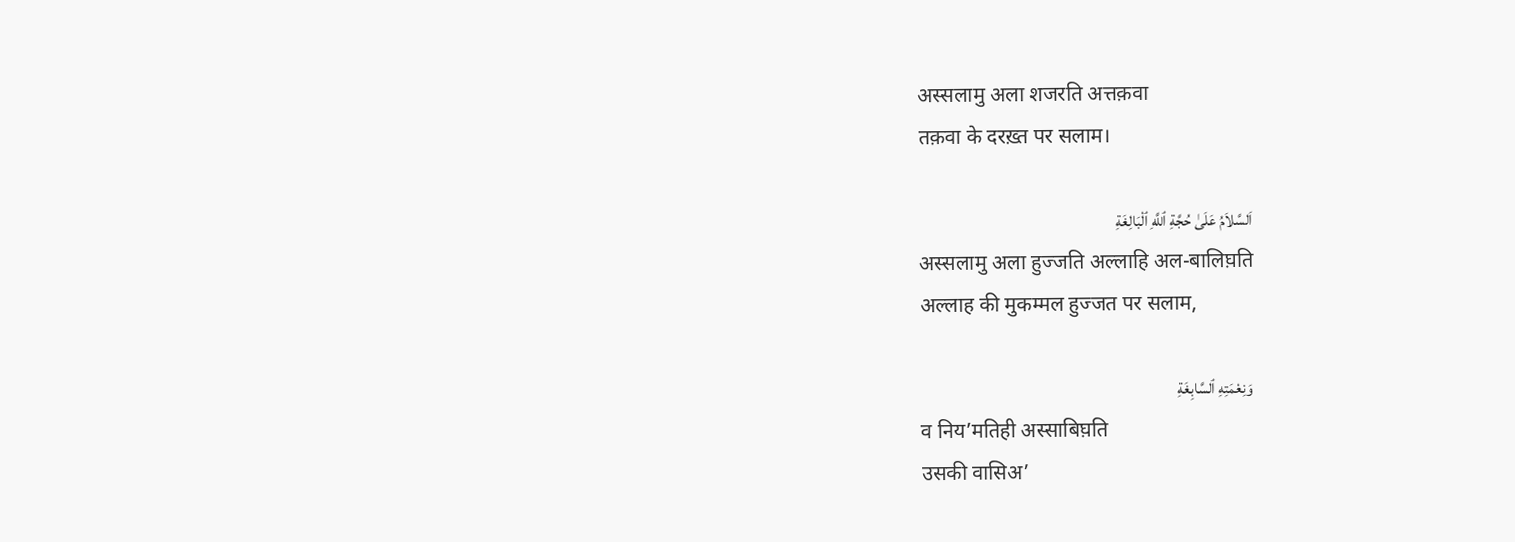अस्सलामु अला शजरति अत्तक़वा
तक़वा के दरख़्त पर सलाम।

اَلسَّلاَمُ عَلَىٰ حُجَّةِ ٱللَّهِ ٱلْبَالِغَةِ
अस्सलामु अला हुज्जति अल्लाहि अल-बालिघ़ति
अल्लाह की मुकम्मल हुज्जत पर सलाम,

وَنِعْمَتِهِ ٱلسَّابِغَةِ
व निय’मतिही अस्साबिघ़ति
उसकी वासिअ’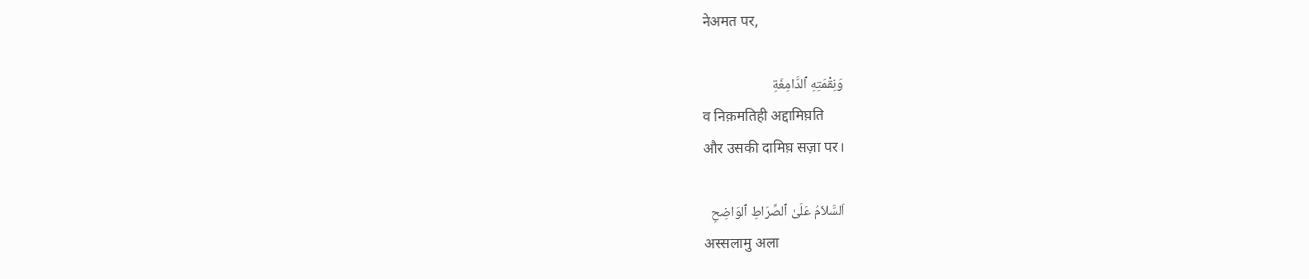नेअमत पर,

وَنِقْمَتِهِ ٱلدَّامِغَةِ
व निक़मतिही अद्दामिघ़ति
और उसकी दामिघ़ सज़ा पर।

اَلسَّلاَمُ عَلَىٰ ٱلصِّرَاطِ ٱلوَاضِحِ
अस्सलामु अला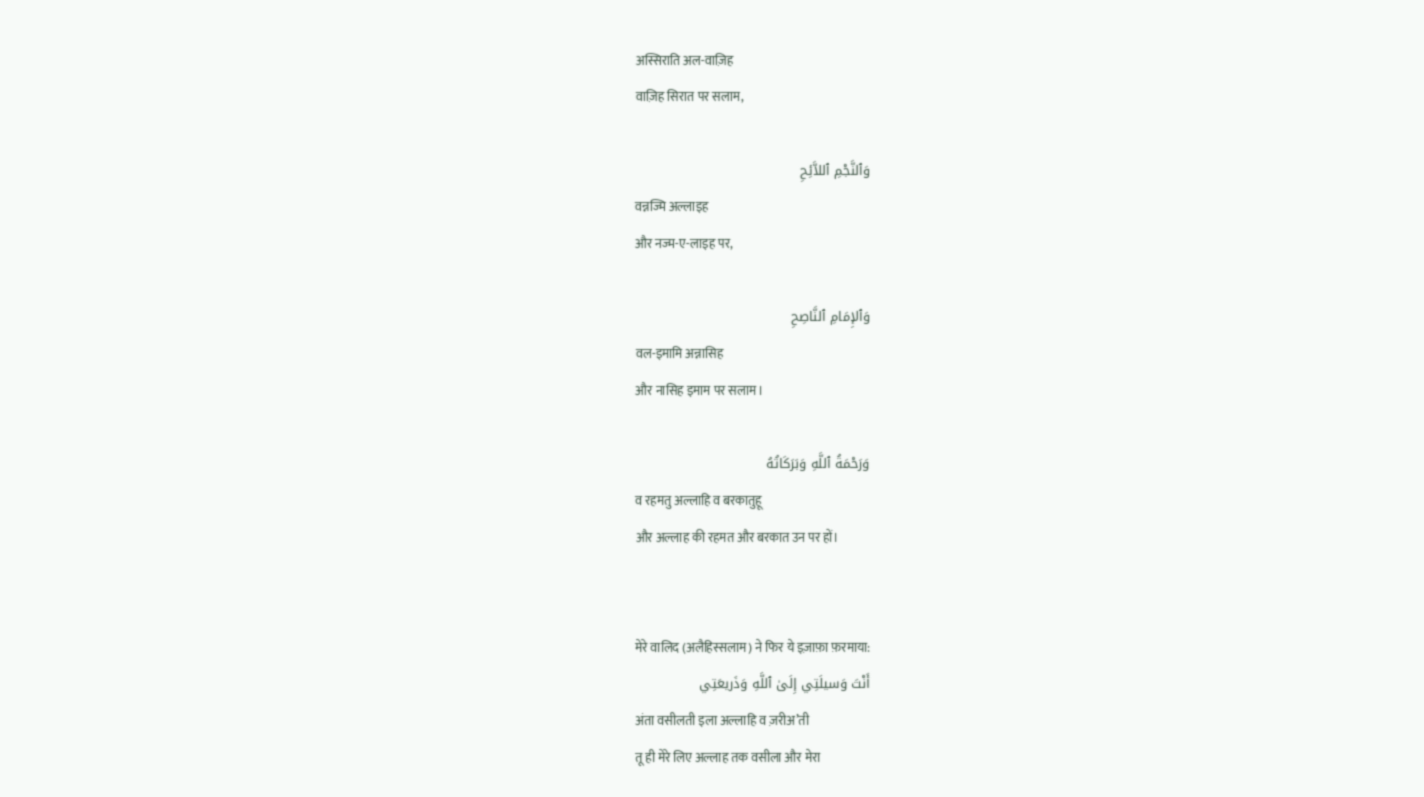अस्सिराति अल-वाज़िह
वाज़िह सिरात पर सलाम,

وَٱلنَّجْمِ ٱللاَّئِحِ
वन्नज्मि अल्लाइह
और नज्म-ए-लाइह पर,

وَٱلإِمَامِ ٱلنَّاصِحِ
वल-इमामि अन्नासिह
और नासिह इमाम पर सलाम।

وَرَحْمَةُ ٱللَّهِ وَبَرَكَاتُهُ
व रहमतु अल्लाहि व बरकातुहू
और अल्लाह की रहमत और बरकात उन पर हों।


मेरे वालिद (अलैहिस्सलाम) ने फिर ये इज़ाफ़ा फ़रमाया:
أَنْتَ وَسيلَتِي إِلَىٰ ٱللَّهِ وَذَريعَتِي
अंता वसीलती इला अल्लाहि व ज़रीअ’ती
तू ही मेरे लिए अल्लाह तक वसीला और मेरा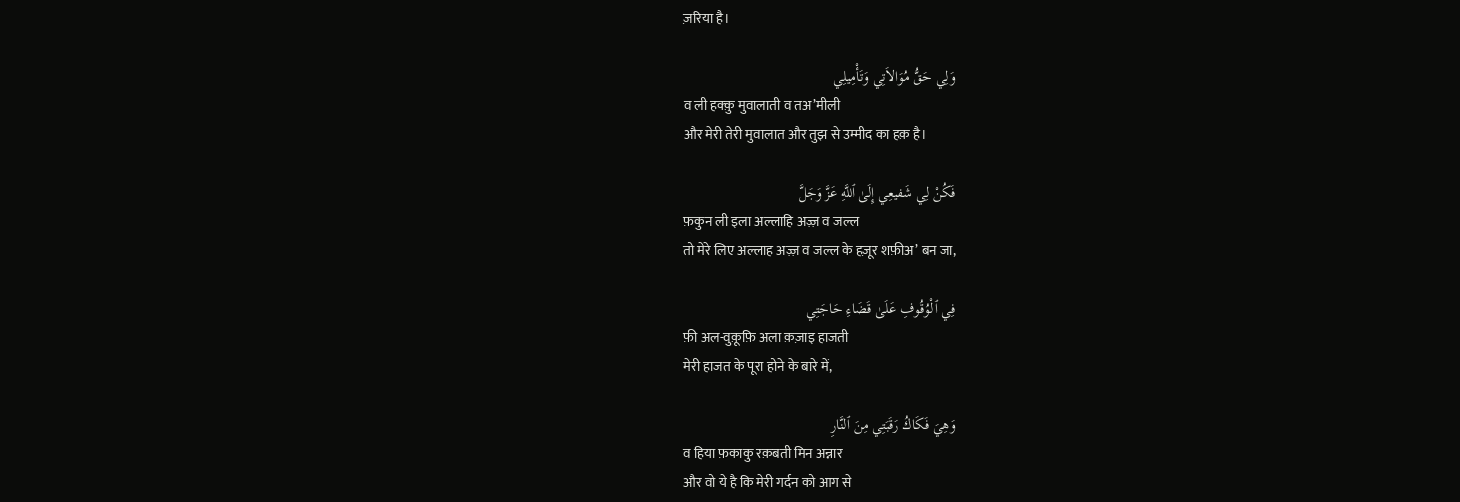ज़रिया है।

وَلِي حَقُّ مُوَالاَتِي وَتَأْمِيلِي
व ली हक्क़ु मुवालाती व तअ’मीली
और मेरी तेरी मुवालात और तुझ से उम्मीद का हक़ है।

فَكُنْ لِي شَفيعِي إِلَىٰ ٱللَّهِ عَزَّ وَجَلَّ
फ़कुन ली इला अल्लाहि अज़्ज़ व जल्ल
तो मेरे लिए अल्लाह अज़्ज़ व जल्ल के हज़ूर शफ़ीअ’ बन जा,

فِي ٱلْوُقُوفِ عَلَىٰ قَضَاءِ حَاجَتِي
फ़ी अल-वुक़ूफ़ि अला क़ज़ाइ हाजती
मेरी हाजत के पूरा होने के बारे में,

وَهِيَ فَكَاكُ رَقَبَتِي مِنَ ٱلنَّارِ
व हिया फ़काकु रक़बती मिन अन्नार
और वो ये है कि मेरी गर्दन को आग से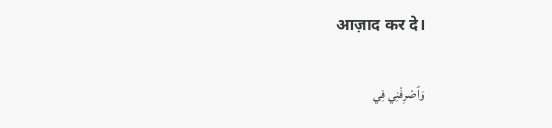आज़ाद कर दे।

وَٱصْرِفْنِي فِي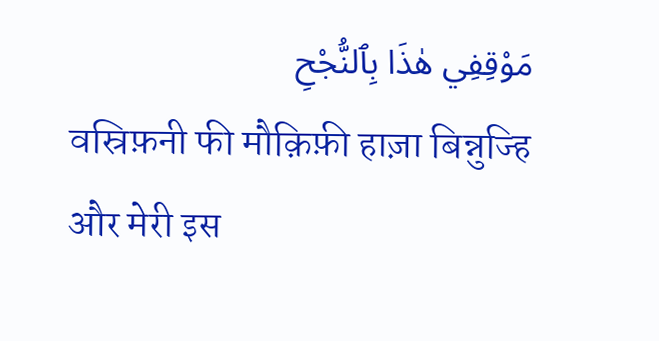مَوْقِفِي هٰذَا بِٱلنُّجْحِ
वस्रिफ़नी फी मौक़िफ़ी हाज़ा बिन्नुज्हि
और मेरी इस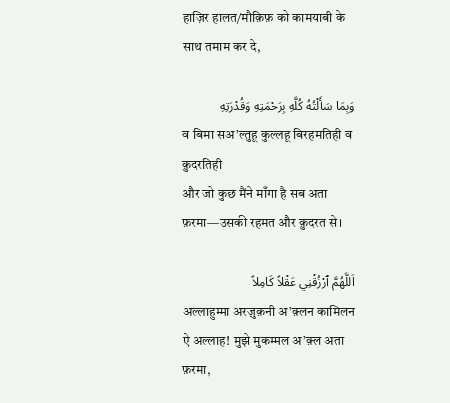हाज़िर हालत/मौक़िफ़ को कामयाबी के साथ तमाम कर दे,

وَبِمَا سَأَلْتُهُ كُلَّهِ بِرَحْمَتِهِ وَقُدْرَتِهِ
व बिमा सअ’ल्तुहू कुल्लहू बिरहमतिही व क़ुदरतिही
और जो कुछ मैंने माँगा है सब अता फ़रमा—उसकी रहमत और क़ुदरत से।

اَللَّهُمَّ ٱرْزُقْنِي عَقْلاً كَامِلاً
अल्लाहुम्मा अरज़ुक़नी अ’क़्लन कामिलन
ऐ अल्लाह! मुझे मुकम्मल अ’क़्ल अता फ़रमा,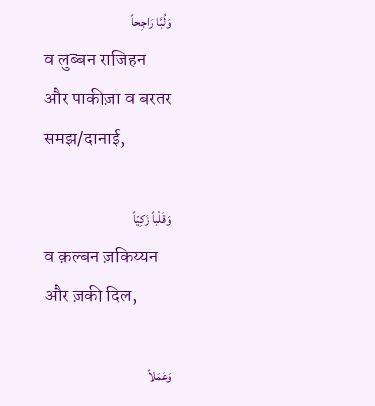وَلُبَّا رَاجِحاً
व लुब्बन राजिहन
और पाकीज़ा व बरतर समझ/दानाई,

وَقَلْباً زَكِيّاً
व क़ल्बन ज़किय्यन
और ज़की दिल,

وَعَمَلاً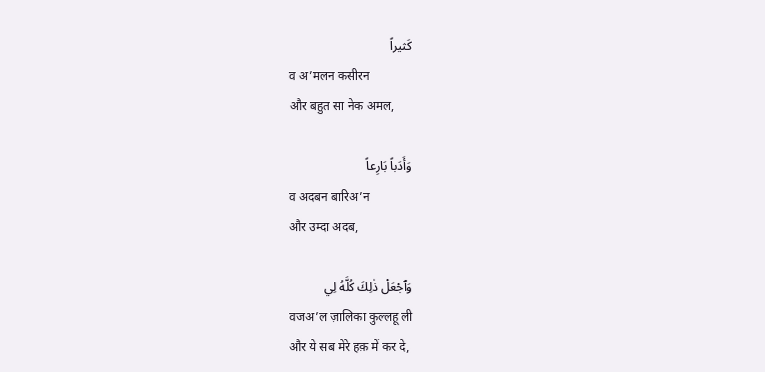كَثيراً
व अ’मलन कसीरन
और बहुत सा नेक अमल,

وَأَدَباً بَارِعاً
व अदबन बारिअ’न
और उम्दा अदब,

وَٱجْعَلْ ذٰلِكَ كُلَّهُ لِي
वजअ’ल ज़ालिका कुल्लहू ली
और ये सब मेरे हक़ में कर दे,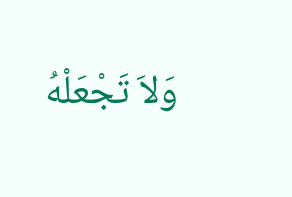وَلاَ تَجْعَلْهُ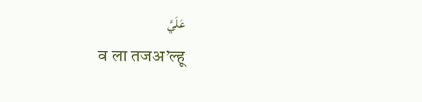عَلَيَّ
व ला तजअ’ल्हू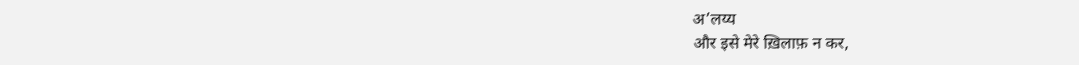अ’लय्य
और इसे मेरे ख़िलाफ़ न कर,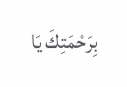بِرَحْمَتِكَ يَا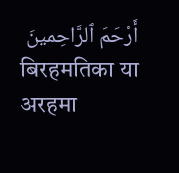أَرْحَمَ ٱلرَّاحِمينَ
बिरहमतिका या अरहमा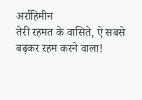अर्राहिमीन
तेरी रहमत के वासिते, ऐ सबसे बढ़कर रहम करने वाला!